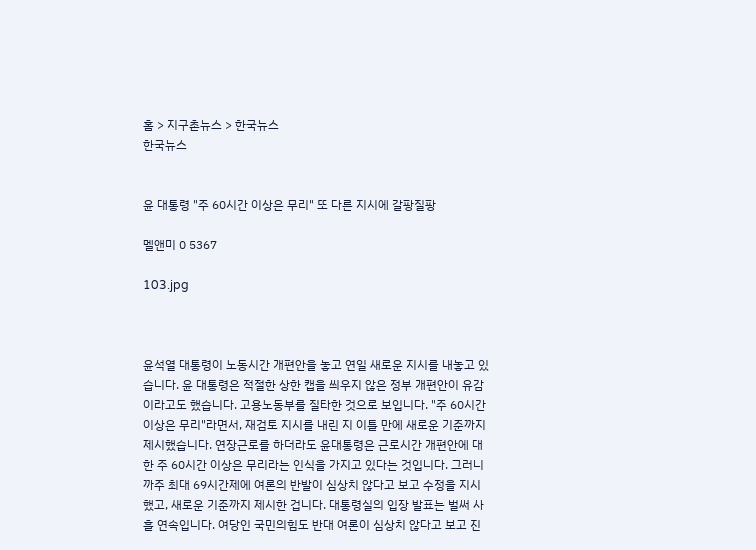홈 > 지구촌뉴스 > 한국뉴스
한국뉴스


윤 대통령 "주 60시간 이상은 무리" 또 다른 지시에 갈팡질팡

멜앤미 0 5367

103.jpg



윤석열 대통령이 노동시간 개편안을 놓고 연일 새로운 지시를 내놓고 있습니다. 윤 대통령은 적절한 상한 캡을 씌우지 않은 정부 개편안이 유감이라고도 했습니다. 고용노동부를 질타한 것으로 보입니다. "주 60시간 이상은 무리"라면서, 재검토 지시를 내린 지 이틀 만에 새로운 기준까지 제시했습니다. 연장근로를 하더라도 윤대통령은 근로시간 개편안에 대한 주 60시간 이상은 무리라는 인식을 가지고 있다는 것입니다. 그러니까주 최대 69시간제에 여론의 반발이 심상치 않다고 보고 수정을 지시했고, 새로운 기준까지 제시한 겁니다. 대통령실의 입장 발표는 벌써 사흘 연속입니다. 여당인 국민의힘도 반대 여론이 심상치 않다고 보고 진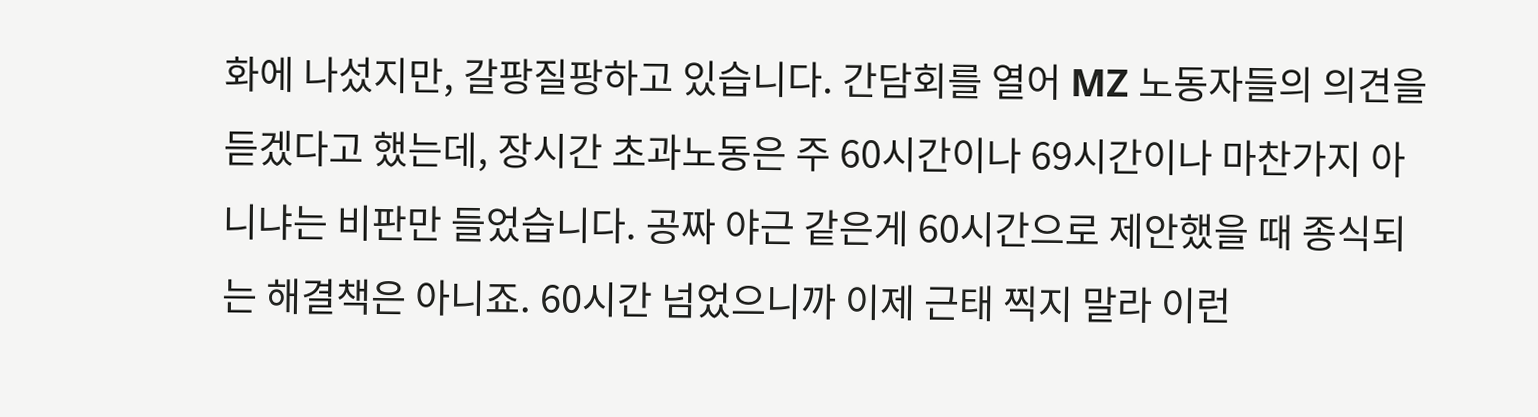화에 나섰지만, 갈팡질팡하고 있습니다. 간담회를 열어 MZ 노동자들의 의견을 듣겠다고 했는데, 장시간 초과노동은 주 60시간이나 69시간이나 마찬가지 아니냐는 비판만 들었습니다. 공짜 야근 같은게 60시간으로 제안했을 때 종식되는 해결책은 아니죠. 60시간 넘었으니까 이제 근태 찍지 말라 이런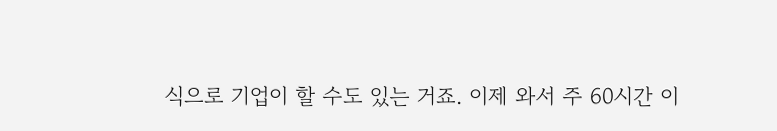식으로 기업이 할 수도 있는 거죠. 이제 와서 주 60시간 이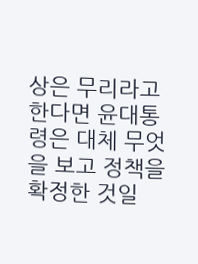상은 무리라고 한다면 윤대통령은 대체 무엇을 보고 정책을 확정한 것일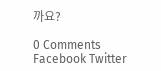까요?

0 Comments
Facebook Twitter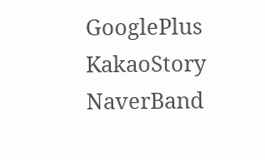GooglePlus KakaoStory NaverBand